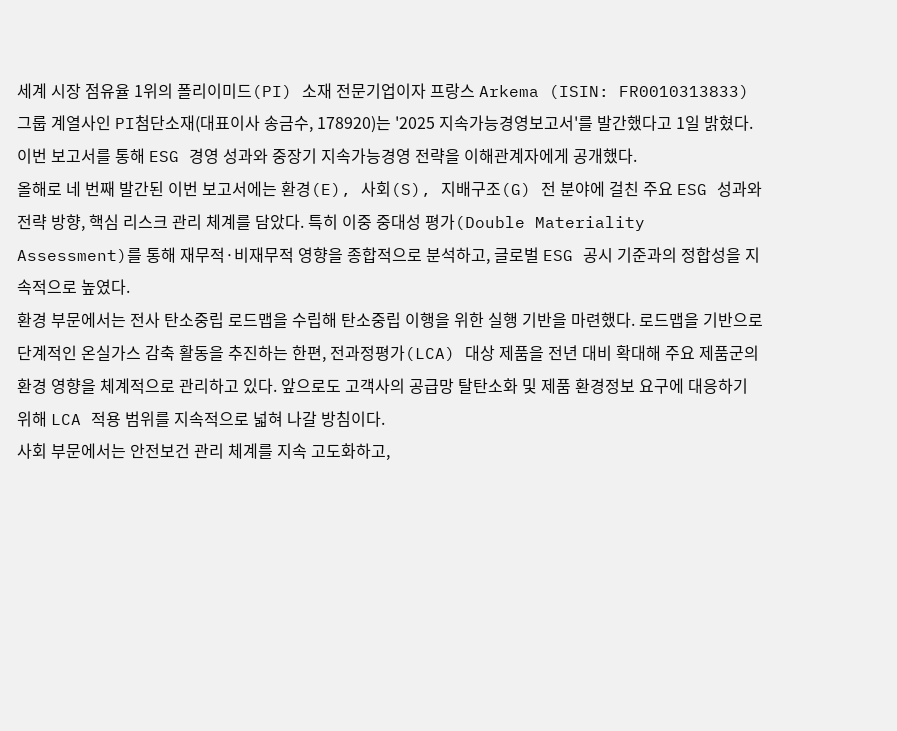세계 시장 점유율 1위의 폴리이미드(PI) 소재 전문기업이자 프랑스 Arkema (ISIN: FR0010313833) 그룹 계열사인 PI첨단소재(대표이사 송금수, 178920)는 '2025 지속가능경영보고서'를 발간했다고 1일 밝혔다. 이번 보고서를 통해 ESG 경영 성과와 중장기 지속가능경영 전략을 이해관계자에게 공개했다.
올해로 네 번째 발간된 이번 보고서에는 환경(E), 사회(S), 지배구조(G) 전 분야에 걸친 주요 ESG 성과와 전략 방향, 핵심 리스크 관리 체계를 담았다. 특히 이중 중대성 평가(Double Materiality Assessment)를 통해 재무적·비재무적 영향을 종합적으로 분석하고, 글로벌 ESG 공시 기준과의 정합성을 지속적으로 높였다.
환경 부문에서는 전사 탄소중립 로드맵을 수립해 탄소중립 이행을 위한 실행 기반을 마련했다. 로드맵을 기반으로 단계적인 온실가스 감축 활동을 추진하는 한편, 전과정평가(LCA) 대상 제품을 전년 대비 확대해 주요 제품군의 환경 영향을 체계적으로 관리하고 있다. 앞으로도 고객사의 공급망 탈탄소화 및 제품 환경정보 요구에 대응하기 위해 LCA 적용 범위를 지속적으로 넓혀 나갈 방침이다.
사회 부문에서는 안전보건 관리 체계를 지속 고도화하고,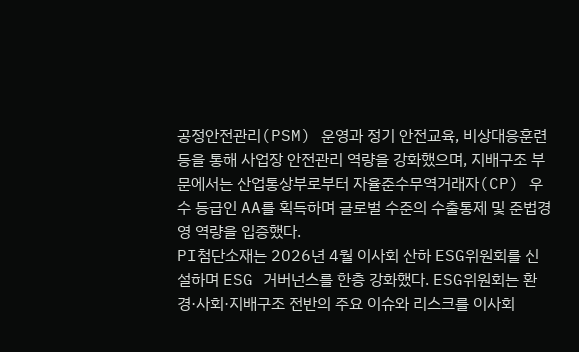공정안전관리(PSM) 운영과 정기 안전교육, 비상대응훈련 등을 통해 사업장 안전관리 역량을 강화했으며, 지배구조 부문에서는 산업통상부로부터 자율준수무역거래자(CP) 우수 등급인 AA를 획득하며 글로벌 수준의 수출통제 및 준법경영 역량을 입증했다.
PI첨단소재는 2026년 4월 이사회 산하 ESG위원회를 신설하며 ESG 거버넌스를 한층 강화했다. ESG위원회는 환경·사회·지배구조 전반의 주요 이슈와 리스크를 이사회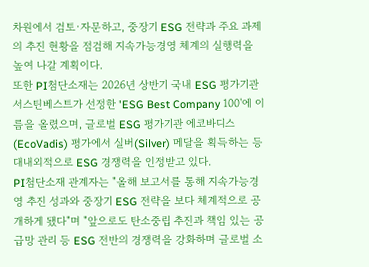차원에서 검토·자문하고, 중장기 ESG 전략과 주요 과제의 추진 현황을 점검해 지속가능경영 체계의 실행력을 높여 나갈 계획이다.
또한 PI첨단소재는 2026년 상반기 국내 ESG 평가기관 서스틴베스트가 선정한 'ESG Best Company 100'에 이름을 올렸으며, 글로벌 ESG 평가기관 에코바디스(EcoVadis) 평가에서 실버(Silver) 메달을 획득하는 등 대내외적으로 ESG 경쟁력을 인정받고 있다.
PI첨단소재 관계자는 "올해 보고서를 통해 지속가능경영 추진 성과와 중장기 ESG 전략을 보다 체계적으로 공개하게 됐다"며 "앞으로도 탄소중립 추진과 책임 있는 공급망 관리 등 ESG 전반의 경쟁력을 강화하며 글로벌 소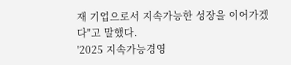재 기업으로서 지속가능한 성장을 이어가겠다"고 말했다.
'2025 지속가능경영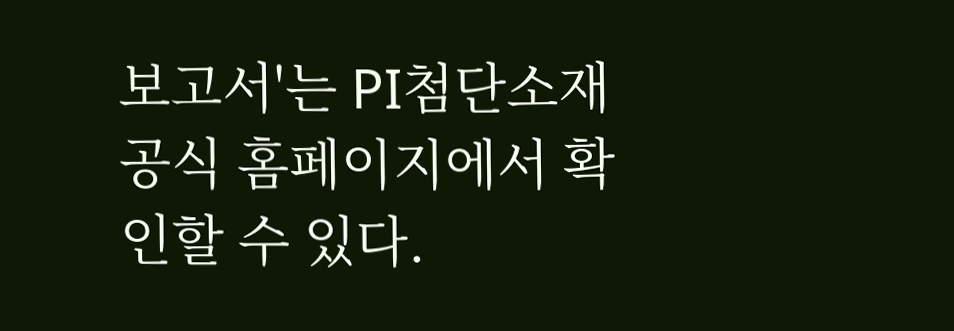보고서'는 PI첨단소재 공식 홈페이지에서 확인할 수 있다.